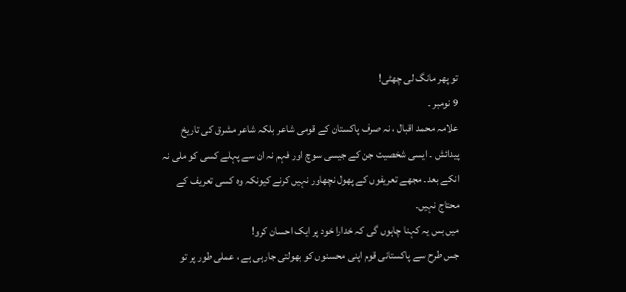تو پھر مانگ لی چھٹی!
9 نومبر ۔
علامہ محمد اقبال ، نہ صرف پاکستان کے قومی شاعر بلکہ شاعر مشرق کی تاریخ
پیدائش ۔ ایسی شخصیت جن کے جیسی سوچ اور فہم نہ ان سے پہلے کسی کو ملی نہ
انکے بعد۔ مجھے تعریفوں کے پھول نچھاور نہیں کرنے کیونکہ وہ کسی تعریف کے
محتاج نہیں۔
میں بس یہ کہنا چاہوں گی کہ خدارا خود پر ایک احسان کرو!
جس طرح سے پاکستانی قوم اپنی محسنوں کو بھولتی جارہی ہے ، عملی طور پر تو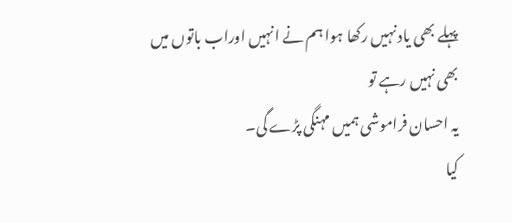پہلے بھی یاد نہیں رکھا ہوا ہم نے انہیں اوراب باتوں میں بھی نہیں رہے تو
یہ احسان فراموشی ہمیں مہنگی پڑے گی۔
کیا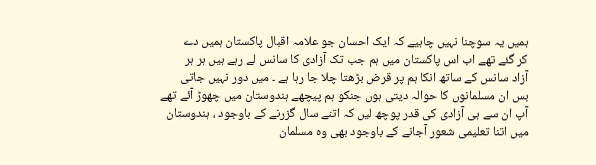ہمیں یہ سوچنا نہیں چاہیے کہ ایک احسان جو علامہ اقبال پاکستان ہمیں دے
کر گئے تھے اب اس پاکستان میں ہم جب تک آزادی کا سانس لے رہے ہیں ہر ہر
آزاد سانس کے ساتھ انکا ہم پر قرض بڑھتا چلا جا رہا ہے ۔ میں دور نہیں جاتی
بس ان مسلمانوں کا حوالہ دیتی ہوں جنکو ہم پیچھے ہندوستان میں چھوڑ آئے تھے
آپ ان سے ہی آزادی کی قدر پوچھ لیں کہ اتنے سال گزرنے کے باوجود ، ہندوستان
میں اتنا تعلیمی شعور آجانے کے باوجود بھی وہ مسلمان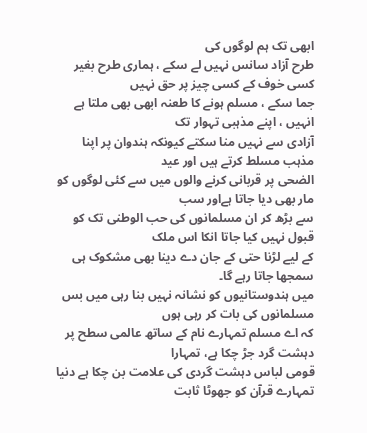ابھی تک ہم لوگوں کی
طرح آزاد سانس نہیں لے سکے ، ہماری طرح بغیر کسی خوف کے کسی چیز پر حق نہیں
جما سکے ، مسلم ہونے کا طعنہ ابھی بھی ملتا ہے انہیں ، اپنے مذہبی تہوار تک
آزادی سے نہیں منا سکتے کیونکہ ہندوان پر اپنا مذہب مسلط کرتے ہیں اور عید
الضحی پر قربانی کرنے والوں میں سے کئی لوگوں کو مار بھی دیا جاتا ہےاور سب
سے بڑھ کر ان مسلمانوں کی حب الوطنی تک کو قبول نہیں کیا جاتا انکا اس ملک
کے لیے لڑنا حتی کے جان دے دینا بھی مشکوک ہی سمجھا جاتا رہے گا۔
میں ہندوستانیوں کو نشانہ نہیں بنا رہی میں بس مسلمانوں کی بات کر رہی ہوں
کہ اے مسلم تمہارے نام کے ساتھ عالمی سطح پر دہشت گرد جڑ چکا ہے، تمہارا
قومی لباس دہشت گردی کی علامت بن چکا ہے دنیا تمہارے قرآن کو جھوٹا ثابت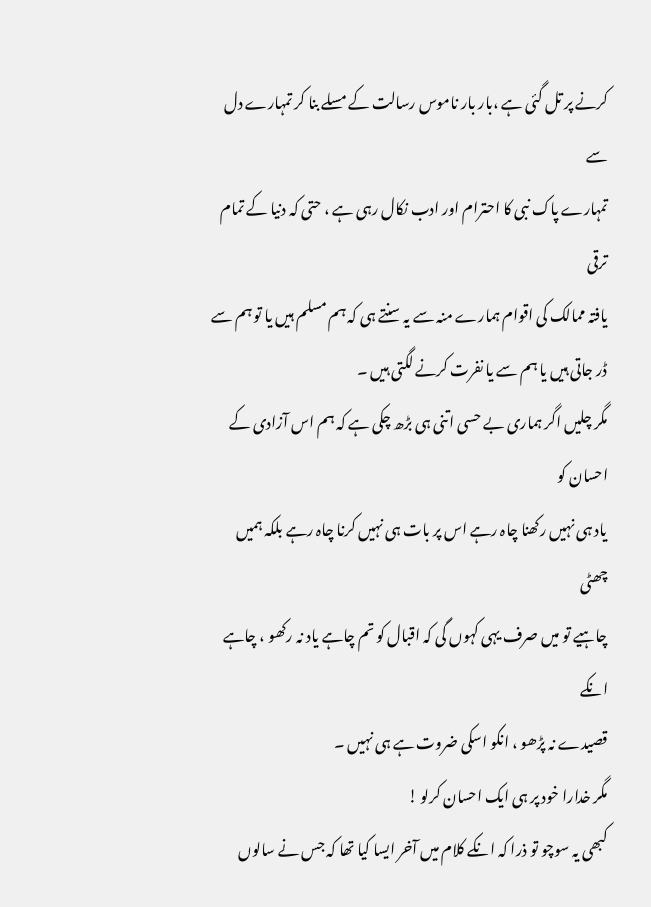کرنے پر تل گئی ہے ،بار بار ناموس رسالت کے مسلے بنا کر تمہارے دل سے
تمہارے پاک نبی کا احترام اور ادب نکال رہی ہے ، حتی کہ دنیا کے تمام ترقی
یافتہ ممالک کی اقوام ہمارے منہ سے یہ سنتے ہی کہ ہم مسلم ہیں یا تو ہم سے
ڈر جاتی ہیں یا ہم سے یا نفرت کرنے لگتی ہیں ۔
مگر چلیں اگر ہماری بے حسی اتنی ہی بڑھ چکی ہے کہ ہم اس آزادی کے احسان کو
یاد ہی نہیں رکھنا چاہ رہے اس پر بات ہی نہیں کرنا چاہ رہے بلکہ ہمیں چھٹی
چاہیے تو میں صرف یہی کہوں گی کہ اقبال کو تم چاہے یاد نہ رکھو ، چاہے انکے
قصیدے نہ پڑھو ، انکو اسکی ضروت ہے ہی نہیں ۔
مگر خدارا خود پر ہی ایک احسان کرلو !
کبھی یہ سوچو تو ذرا کہ انکے کلام میں آخر ایسا کیا تھا کہ جس نے سالوں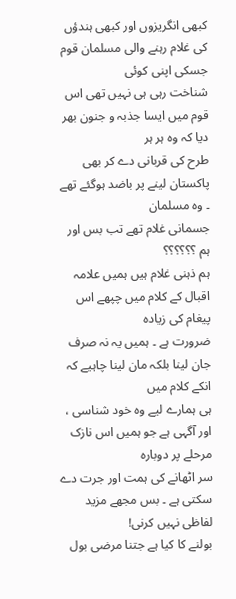کبھی انگریزوں اور کبھی ہندؤں کی غلام رہنے والی مسلمان قوم جسکی اپنی کوئی
شناخت رہی ہی نہیں تھی اس قوم میں ایسا جذبہ و جنون بھر دیا کہ وہ ہر ہر
طرح کی قربانی دے کر بھی پاکستان لینے پر باضد ہوگئے تھے ۔ وہ مسلمان
جسمانی غلام تھے تب بس اور ہم ؟؟؟؟؟؟
ہم ذہنی غلام ہیں ہمیں علامہ اقبال کے کلام میں چپھے اس پیغام کی زیادہ
ضرورت ہے ۔ ہمیں یہ نہ صرف جان لینا بلکہ مان لینا چاہیے کہ انکے کلام میں
ہی ہمارے لیے وہ خود شناسی ، اور آگہی ہے جو ہمیں اس نازک مرحلے پر دوبارہ
سر اٹھانے کی ہمت اور جرت دے سکتی ہے ۔ بس مجھے مزید لفاظی نہیں کرنی!
بولنے کا کیا ہے جتنا مرضی بول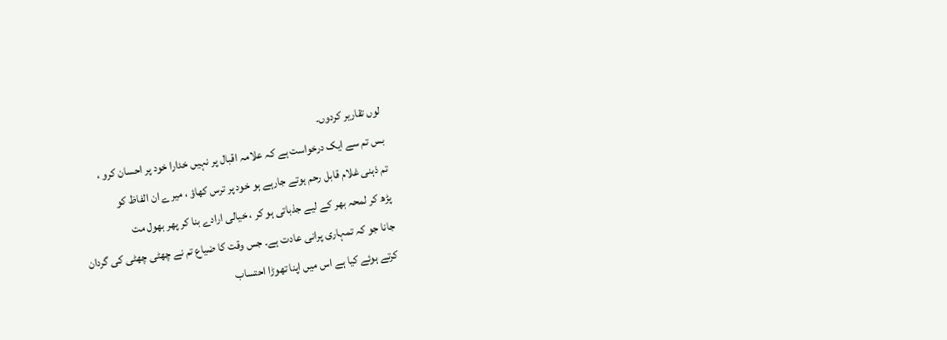لوں تقاریر کردوں۔
بس تم سے ایک درخواست ہے کہ علامہ اقبال پر نہیں خدارا خود پر احسان کرو ،
تم ذہنی غلام قابل رحم ہوتے جارہے ہو خود پر ترس کھاؤ ، میرے ان الفاظ کو
پڑھ کر لمحہ بھر کے لیے جذباتی ہو کر ، خیالی ارادے بنا کر پھر بھول مت
جانا جو کہ تمہاری پرانی عادت ہے۔ جس وقت کا ضیاع تم نے چھٹی چھٹی کی گردان
کرتے ہوئے کیا ہے اس میں اپنا تھوڑا احتساب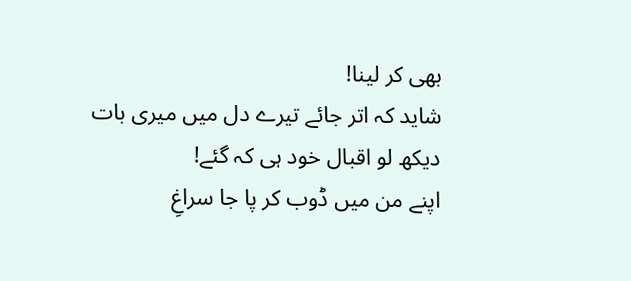بھی کر لینا!
شاید کہ اتر جائے تیرے دل میں میری بات
دیکھ لو اقبال خود ہی کہ گئے!
اپنے من میں ڈوب کر پا جا سراغِ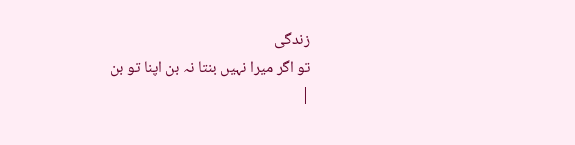زندگی
تو اگر میرا نہیں بنتا نہ بن اپنا تو بن
|